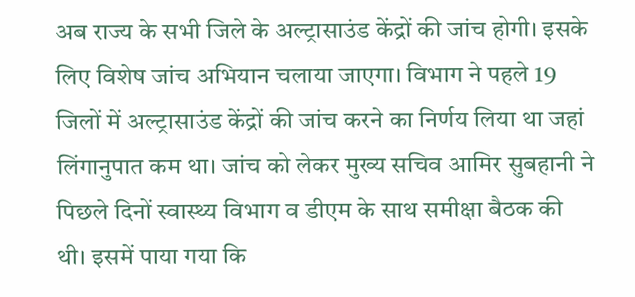अब राज्य के सभी जिले के अल्ट्रासाउंड केंद्रों की जांच होगी। इसके लिए विशेष जांच अभियान चलाया जाएगा। विभाग ने पहले 19 जिलों में अल्ट्रासाउंड केंद्रों की जांच करने का निर्णय लिया था जहां लिंगानुपात कम था। जांच को लेकर मुख्य सचिव आमिर सुबहानी ने पिछले दिनों स्वास्थ्य विभाग व डीएम के साथ समीक्षा बैठक की थी। इसमें पाया गया कि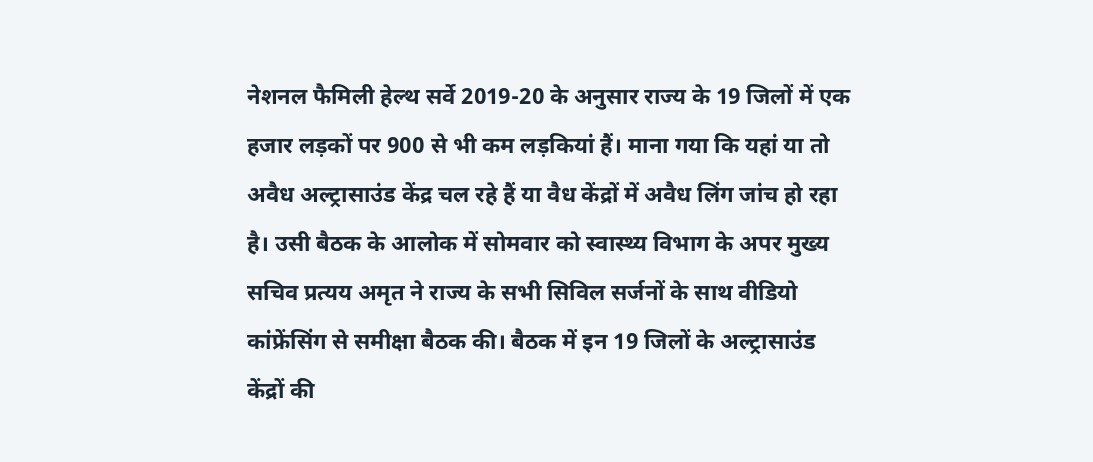नेशनल फैमिली हेल्थ सर्वे 2019-20 के अनुसार राज्य के 19 जिलों में एक हजार लड़कों पर 900 से भी कम लड़कियां हैं। माना गया कि यहां या तो अवैध अल्ट्रासाउंड केंद्र चल रहे हैं या वैध केंद्रों में अवैध लिंग जांच हो रहा है। उसी बैठक के आलोक में सोमवार को स्वास्थ्य विभाग के अपर मुख्य सचिव प्रत्यय अमृत ने राज्य के सभी सिविल सर्जनों के साथ वीडियो कांफ्रेंसिंग से समीक्षा बैठक की। बैठक में इन 19 जिलों के अल्ट्रासाउंड केंद्रों की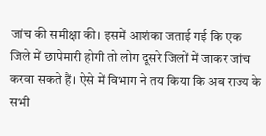जांच की समीक्षा की। इसमें आशंका जताई गई कि एक जिले में छापेमारी होगी तो लोग दूसरे जिलों में जाकर जांच करवा सकते हैं। ऐसे में विभाग ने तय किया कि अब राज्य के सभी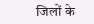जिलों के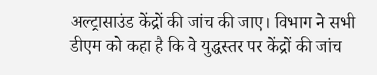अल्ट्रासाउंड केंद्रों की जांच की जाए। विभाग ने सभी डीएम को कहा है कि वे युद्धस्तर पर केंद्रों की जांच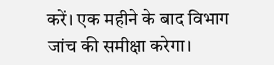करें। एक महीने के बाद विभाग जांच की समीक्षा करेगा।